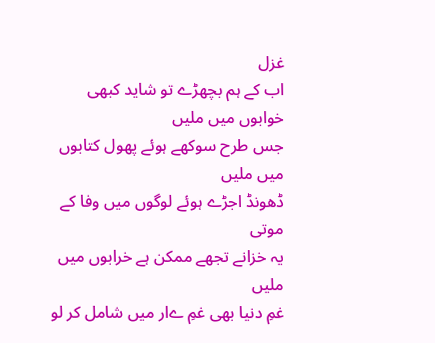غزل
اب کے ہم بچھڑے تو شاید کبھی خوابوں میں ملیں
جس طرح سوکھے ہوئے پھول کتابوں میں ملیں
ڈھونڈ اجڑے ہوئے لوگوں میں وفا کے موتی
یہ خزانے تجھے ممکن ہے خرابوں میں ملیں
غمِ دنیا بھی غمِ ےار میں شامل کر لو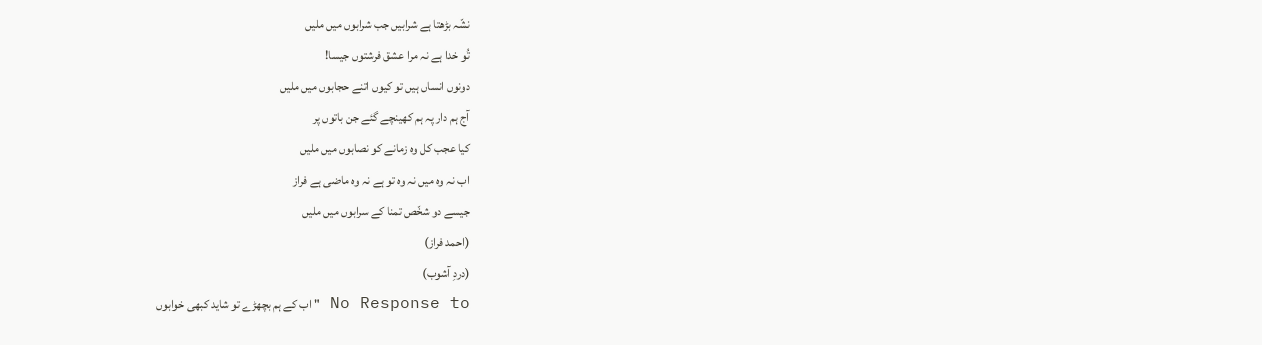نشّہ بڑھتا ہے شرابیں جب شرابوں میں ملیں
تُو خدا ہے نہ مرا عشق فرشتوں جیسا!
دونوں انساں ہیں تو کیوں اتنے حجابوں میں ملیں
آج ہم دار پہ ہم کھینچے گئے جن باتوں پر
کیا عجب کل وہ زمانے کو نصابوں میں ملیں
اب نہ وہ میں نہ وہ تو ہے نہ وہ ماضی ہے فراز
جیسے دو شخّص تمنا کے سرابوں میں ملیں
(احمد فراز)
(دردِ آشوب)
No Response to "اب کے ہم بچھڑے تو شاید کبھی خوابوں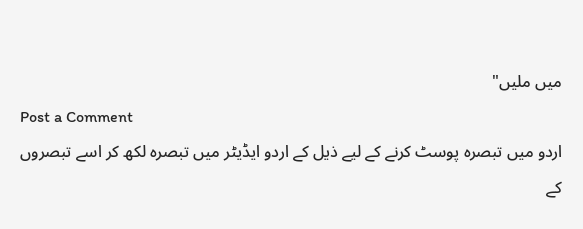میں ملیں"
Post a Comment
اردو میں تبصرہ پوسٹ کرنے کے لیے ذیل کے اردو ایڈیٹر میں تبصرہ لکھ کر اسے تبصروں کے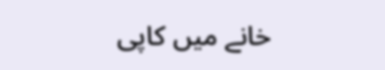خانے میں کاپی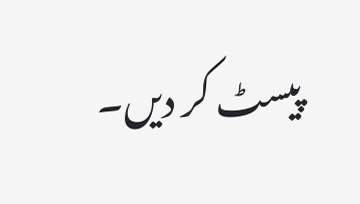پیسٹ کر دیں۔